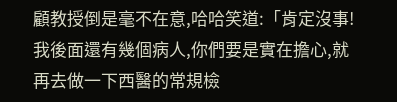顧教授倒是毫不在意,哈哈笑道:「肯定沒事!我後面還有幾個病人,你們要是實在擔心,就再去做一下西醫的常規檢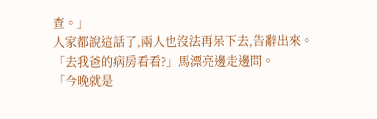查。」
人家都說這話了,兩人也沒法再呆下去,告辭出來。
「去我爸的病房看看?」馬漂亮邊走邊問。
「今晚就是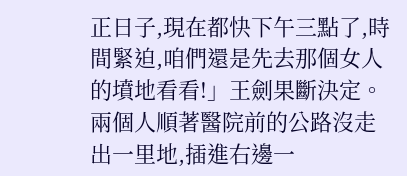正日子,現在都快下午三點了,時間緊迫,咱們還是先去那個女人的墳地看看!」王劍果斷決定。
兩個人順著醫院前的公路沒走出一里地,插進右邊一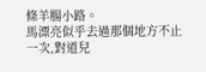條羊腸小路。
馬漂亮似乎去過那個地方不止一次,對道兒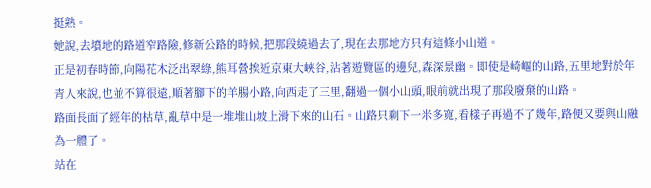挺熟。
她說,去墳地的路道窄路險,修新公路的時候,把那段繞過去了,現在去那地方只有這條小山道。
正是初春時節,向陽花木泛出翠綠,熊耳營挨近京東大峽谷,沾著遊覽區的邊兒,森深景幽。即使是崎嶇的山路,五里地對於年青人來說,也並不算很遠,順著腳下的羊腸小路,向西走了三里,翻過一個小山頭,眼前就出現了那段廢棄的山路。
路面長面了經年的枯草,亂草中是一堆堆山坡上滑下來的山石。山路只剩下一米多寬,看樣子再過不了幾年,路便又要與山融為一體了。
站在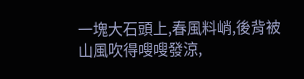一塊大石頭上,春風料峭,後背被山風吹得嗖嗖發涼,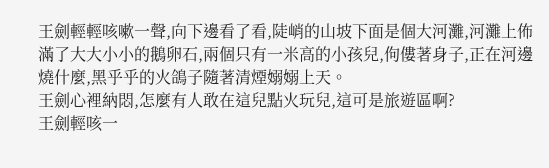王劍輕輕咳嗽一聲,向下邊看了看,陡峭的山坡下面是個大河灘,河灘上佈滿了大大小小的鵝卵石,兩個只有一米高的小孩兒,佝僂著身子,正在河邊燒什麼,黑乎乎的火鴿子隨著清煙嫋嫋上天。
王劍心裡納悶,怎麼有人敢在這兒點火玩兒,這可是旅遊區啊?
王劍輕咳一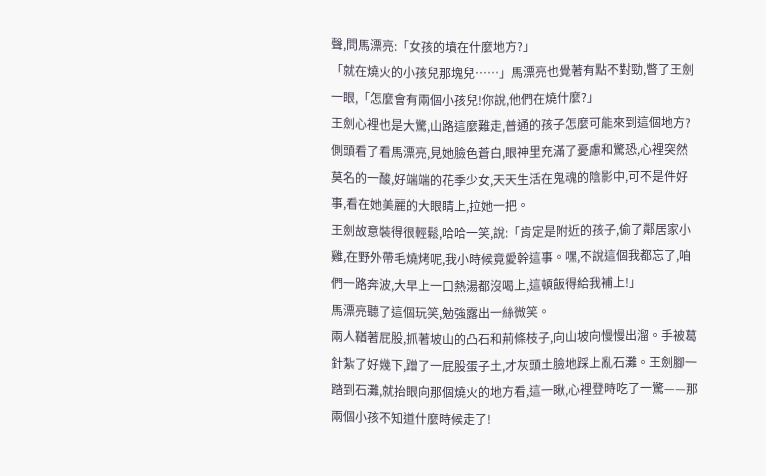聲,問馬漂亮:「女孩的墳在什麼地方?」
「就在燒火的小孩兒那塊兒……」馬漂亮也覺著有點不對勁,瞥了王劍一眼,「怎麼會有兩個小孩兒!你說,他們在燒什麼?」
王劍心裡也是大驚,山路這麼難走,普通的孩子怎麼可能來到這個地方?側頭看了看馬漂亮,見她臉色蒼白,眼神里充滿了憂慮和驚恐,心裡突然莫名的一酸,好端端的花季少女,天天生活在鬼魂的陰影中,可不是件好事,看在她美麗的大眼睛上,拉她一把。
王劍故意裝得很輕鬆,哈哈一笑,說:「肯定是附近的孩子,偷了鄰居家小雞,在野外帶毛燒烤呢,我小時候竟愛幹這事。嘿,不說這個我都忘了,咱們一路奔波,大早上一口熱湯都沒喝上,這頓飯得給我補上!」
馬漂亮聽了這個玩笑,勉強露出一絲微笑。
兩人鞧著屁股,抓著坡山的凸石和荊條枝子,向山坡向慢慢出溜。手被葛針紮了好幾下,蹭了一屁股蛋子土,才灰頭土臉地踩上亂石灘。王劍腳一踏到石灘,就抬眼向那個燒火的地方看,這一瞅,心裡登時吃了一驚——那兩個小孩不知道什麼時候走了!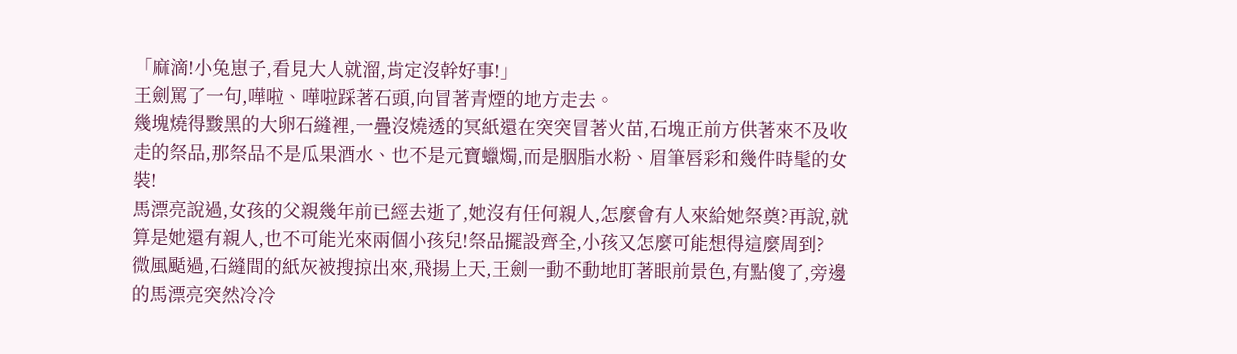「麻滴!小兔崽子,看見大人就溜,肯定沒幹好事!」
王劍罵了一句,嘩啦、嘩啦踩著石頭,向冒著青煙的地方走去。
幾塊燒得黢黑的大卵石縫裡,一疊沒燒透的冥紙還在突突冒著火苗,石塊正前方供著來不及收走的祭品,那祭品不是瓜果酒水、也不是元寶蠟燭,而是胭脂水粉、眉筆唇彩和幾件時髦的女裝!
馬漂亮說過,女孩的父親幾年前已經去逝了,她沒有任何親人,怎麼會有人來給她祭奠?再說,就算是她還有親人,也不可能光來兩個小孩兒!祭品擺設齊全,小孩又怎麼可能想得這麼周到?
微風颳過,石縫間的紙灰被搜掠出來,飛揚上天,王劍一動不動地盯著眼前景色,有點傻了,旁邊的馬漂亮突然冷冷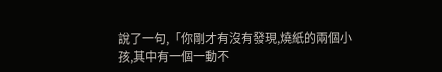說了一句,「你剛才有沒有發現,燒紙的兩個小孩,其中有一個一動不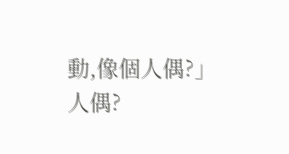動,像個人偶?」
人偶?